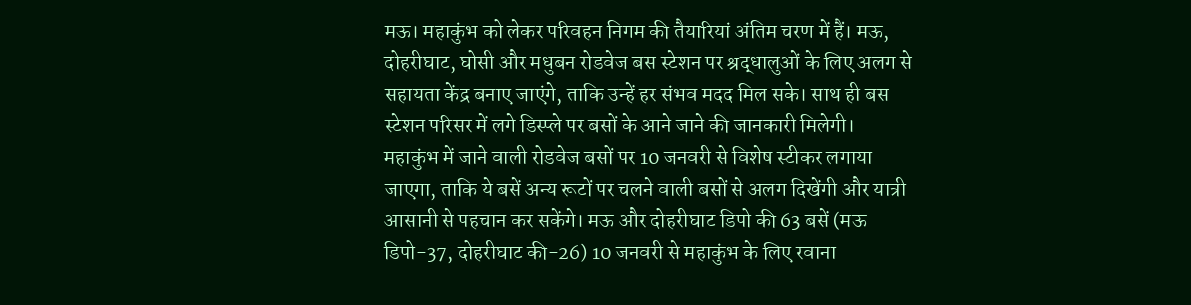मऊ। महाकुंभ को लेकर परिवहन निगम की तैयारियां अंतिम चरण में हैं। मऊ, दोहरीघाट, घोसी और मधुबन रोडवेज बस स्टेशन पर श्रद्धालुओं के लिए अलग से सहायता केंद्र बनाए जाएंगे, ताकि उन्हें हर संभव मदद मिल सके। साथ ही बस स्टेशन परिसर में लगे डिस्प्ले पर बसों के आने जाने की जानकारी मिलेगी।
महाकुंभ में जाने वाली रोडवेज बसों पर 10 जनवरी से विशेष स्टीकर लगाया जाएगा, ताकि ये बसें अन्य रूटों पर चलने वाली बसों से अलग दिखेंगी और यात्री आसानी से पहचान कर सकेंगे। मऊ और दोहरीघाट डिपो की 63 बसें (मऊ डिपो-37, दोहरीघाट की-26) 10 जनवरी से महाकुंभ के लिए रवाना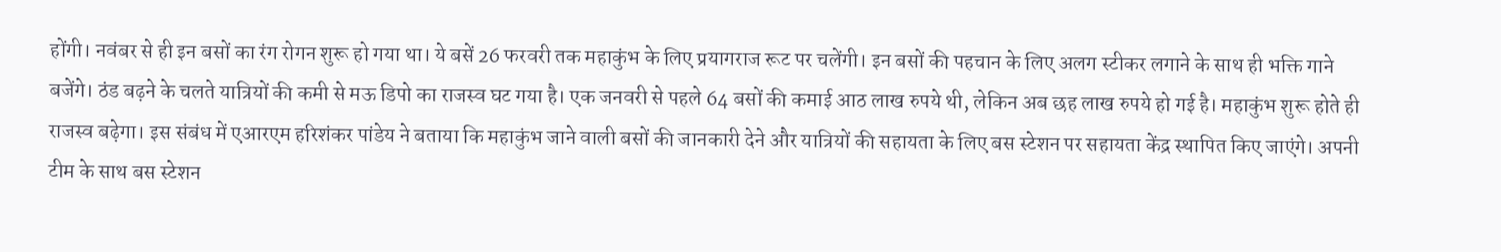होंगी। नवंबर से ही इन बसों का रंग रोगन शुरू हो गया था। ये बसें 26 फरवरी तक महाकुंभ के लिए प्रयागराज रूट पर चलेंगी। इन बसों की पहचान के लिए अलग स्टीकर लगाने के साथ ही भक्ति गाने बजेंगे। ठंड बढ़ने के चलते यात्रियों की कमी से मऊ डिपो का राजस्व घट गया है। एक जनवरी से पहले 64 बसों की कमाई आठ लाख रुपये थी, लेकिन अब छह लाख रुपये हो गई है। महाकुंभ शुरू होते ही राजस्व बढ़ेगा। इस संबंध में एआरएम हरिशंकर पांडेय ने बताया कि महाकुंभ जाने वाली बसों की जानकारी देने और यात्रियों की सहायता के लिए बस स्टेशन पर सहायता केंद्र स्थापित किए जाएंगे। अपनी टीम के साथ बस स्टेशन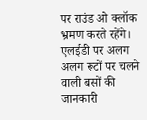पर राउंड ओ क्लॉक भ्रमण करते रहेंगे। एलईडी पर अलग अलग रूटों पर चलने वाली बसों की जानकारी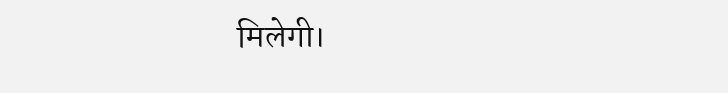मिलेगी।